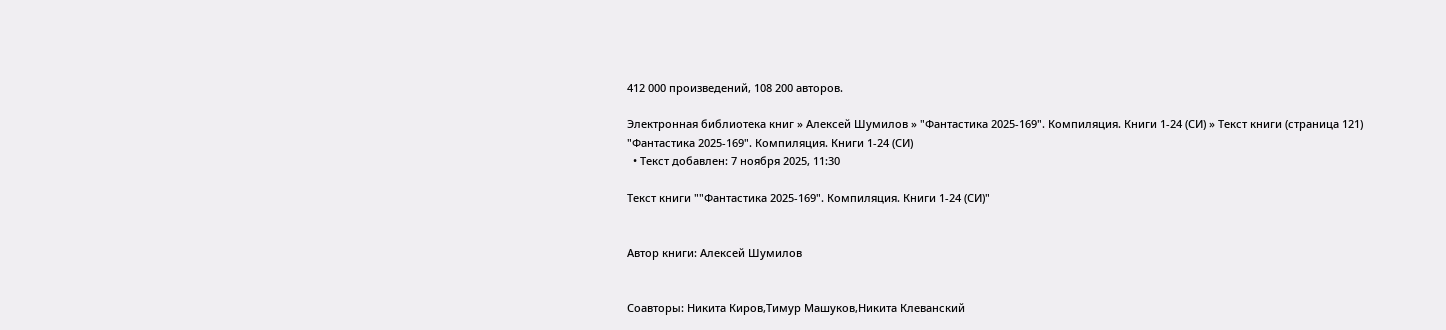412 000 произведений, 108 200 авторов.

Электронная библиотека книг » Алексей Шумилов » "Фантастика 2025-169". Компиляция. Книги 1-24 (СИ) » Текст книги (страница 121)
"Фантастика 2025-169". Компиляция. Книги 1-24 (СИ)
  • Текст добавлен: 7 ноября 2025, 11:30

Текст книги ""Фантастика 2025-169". Компиляция. Книги 1-24 (СИ)"


Автор книги: Алексей Шумилов


Соавторы: Никита Киров,Тимур Машуков,Никита Клеванский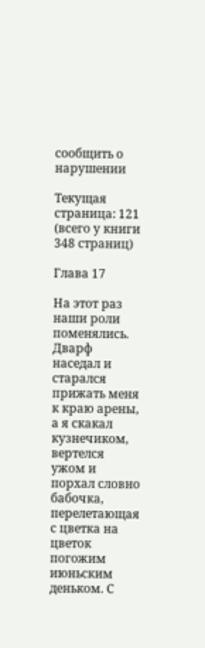сообщить о нарушении

Текущая страница: 121 (всего у книги 348 страниц)

Глава 17

На этот раз наши роли поменялись. Дварф наседал и старался прижать меня к краю арены, а я скакал кузнечиком, вертелся ужом и порхал словно бабочка, перелетающая с цветка на цветок погожим июньским деньком. С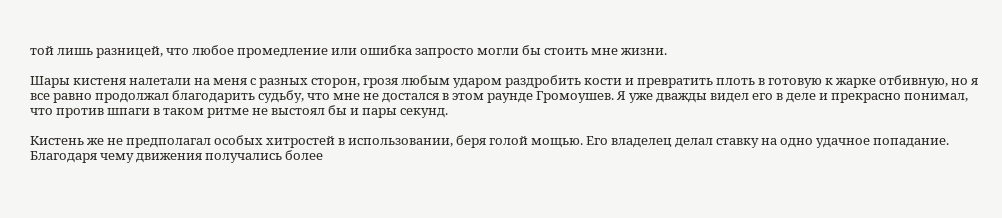той лишь разницей, что любое промедление или ошибка запросто могли бы стоить мне жизни.

Шары кистеня налетали на меня с разных сторон, грозя любым ударом раздробить кости и превратить плоть в готовую к жарке отбивную, но я все равно продолжал благодарить судьбу, что мне не достался в этом раунде Громоушев. Я уже дважды видел его в деле и прекрасно понимал, что против шпаги в таком ритме не выстоял бы и пары секунд.

Кистень же не предполагал особых хитростей в использовании, беря голой мощью. Его владелец делал ставку на одно удачное попадание. Благодаря чему движения получались более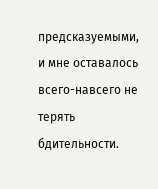предсказуемыми, и мне оставалось всего-навсего не терять бдительности.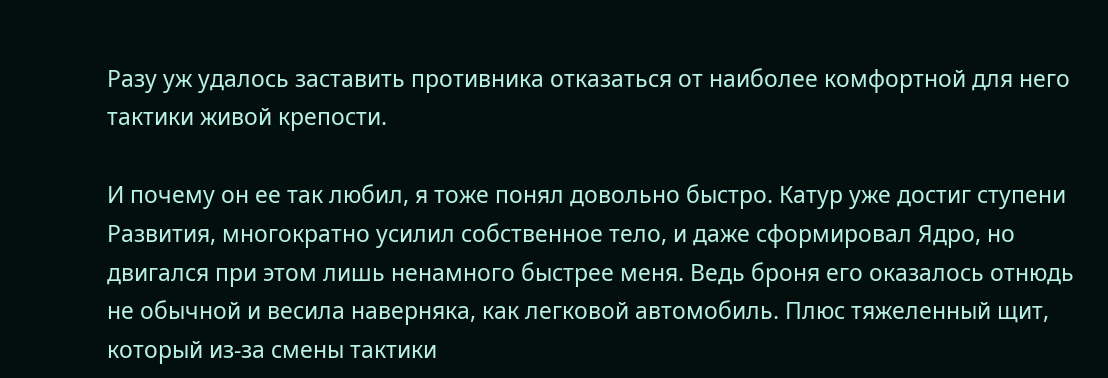Разу уж удалось заставить противника отказаться от наиболее комфортной для него тактики живой крепости.

И почему он ее так любил, я тоже понял довольно быстро. Катур уже достиг ступени Развития, многократно усилил собственное тело, и даже сформировал Ядро, но двигался при этом лишь ненамного быстрее меня. Ведь броня его оказалось отнюдь не обычной и весила наверняка, как легковой автомобиль. Плюс тяжеленный щит, который из-за смены тактики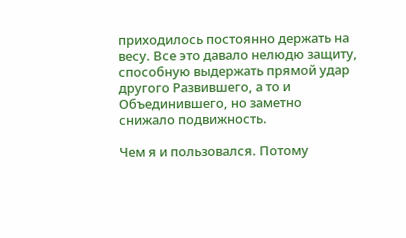приходилось постоянно держать на весу. Все это давало нелюдю защиту, способную выдержать прямой удар другого Развившего, а то и Объединившего, но заметно снижало подвижность.

Чем я и пользовался. Потому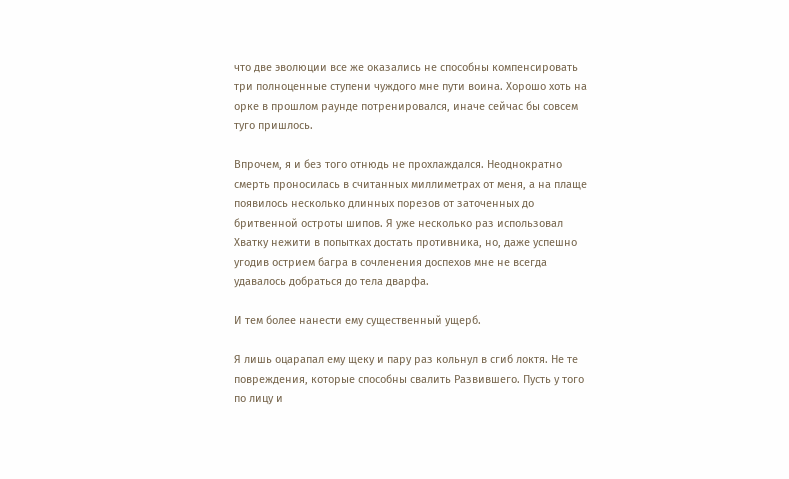что две эволюции все же оказались не способны компенсировать три полноценные ступени чуждого мне пути воина. Хорошо хоть на орке в прошлом раунде потренировался, иначе сейчас бы совсем туго пришлось.

Впрочем, я и без того отнюдь не прохлаждался. Неоднократно смерть проносилась в считанных миллиметрах от меня, а на плаще появилось несколько длинных порезов от заточенных до бритвенной остроты шипов. Я уже несколько раз использовал Хватку нежити в попытках достать противника, но, даже успешно угодив острием багра в сочленения доспехов мне не всегда удавалось добраться до тела дварфа.

И тем более нанести ему существенный ущерб.

Я лишь оцарапал ему щеку и пару раз кольнул в сгиб локтя. Не те повреждения, которые способны свалить Развившего. Пусть у того по лицу и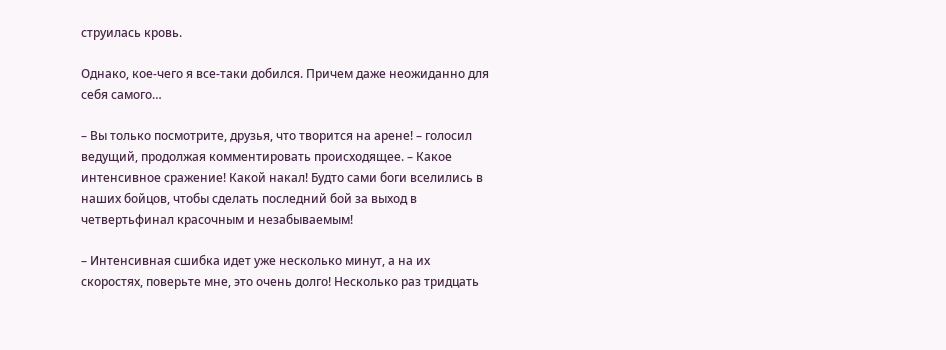струилась кровь.

Однако, кое-чего я все-таки добился. Причем даже неожиданно для себя самого…

– Вы только посмотрите, друзья, что творится на арене! – голосил ведущий, продолжая комментировать происходящее. – Какое интенсивное сражение! Какой накал! Будто сами боги вселились в наших бойцов, чтобы сделать последний бой за выход в четвертьфинал красочным и незабываемым!

– Интенсивная сшибка идет уже несколько минут, а на их скоростях, поверьте мне, это очень долго! Несколько раз тридцать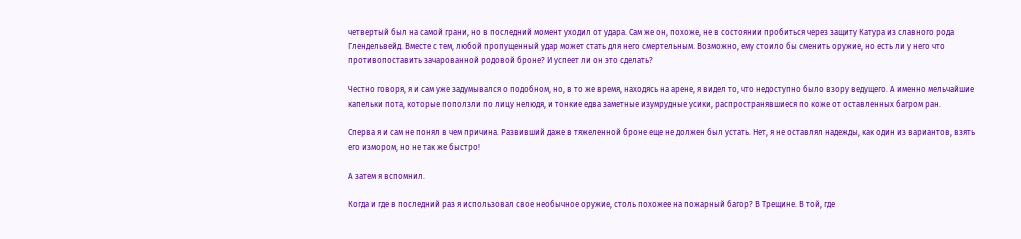четвертый был на самой грани, но в последний момент уходил от удара. Сам же он, похоже, не в состоянии пробиться через защиту Катура из славного рода Глендельвейд. Вместе с тем, любой пропущенный удар может стать для него смертельным. Возможно, ему стоило бы сменить оружие, но есть ли у него что противопоставить зачарованной родовой броне? И успеет ли он это сделать?

Честно говоря, я и сам уже задумывался о подобном, но, в то же время, находясь на арене, я видел то, что недоступно было взору ведущего. А именно мельчайшие капельки пота, которые поползли по лицу нелюдя, и тонкие едва заметные изумрудные усики, распространявшиеся по коже от оставленных багром ран.

Сперва я и сам не понял в чем причина. Развивший даже в тяжеленной броне еще не должен был устать. Нет, я не оставлял надежды, как один из вариантов, взять его измором, но не так же быстро!

А затем я вспомнил.

Когда и где в последний раз я использовал свое необычное оружие, столь похожее на пожарный багор? В Трещине. В той, где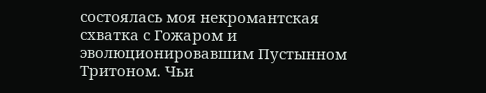состоялась моя некромантская схватка с Гожаром и эволюционировавшим Пустынном Тритоном. Чьи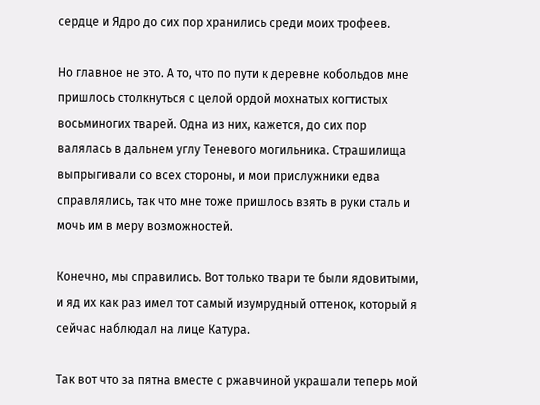сердце и Ядро до сих пор хранились среди моих трофеев.

Но главное не это. А то, что по пути к деревне кобольдов мне пришлось столкнуться с целой ордой мохнатых когтистых восьминогих тварей. Одна из них, кажется, до сих пор валялась в дальнем углу Теневого могильника. Страшилища выпрыгивали со всех стороны, и мои прислужники едва справлялись, так что мне тоже пришлось взять в руки сталь и мочь им в меру возможностей.

Конечно, мы справились. Вот только твари те были ядовитыми, и яд их как раз имел тот самый изумрудный оттенок, который я сейчас наблюдал на лице Катура.

Так вот что за пятна вместе с ржавчиной украшали теперь мой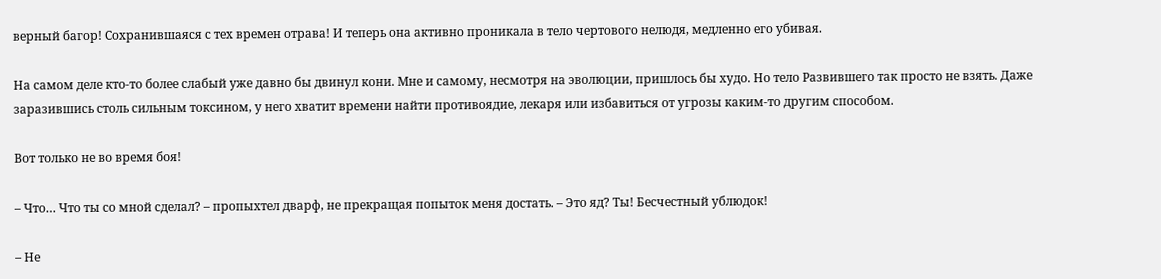верный багор! Сохранившаяся с тех времен отрава! И теперь она активно проникала в тело чертового нелюдя, медленно его убивая.

На самом деле кто-то более слабый уже давно бы двинул кони. Мне и самому, несмотря на эволюции, пришлось бы худо. Но тело Развившего так просто не взять. Даже заразившись столь сильным токсином, у него хватит времени найти противоядие, лекаря или избавиться от угрозы каким-то другим способом.

Вот только не во время боя!

– Что… Что ты со мной сделал? – пропыхтел дварф, не прекращая попыток меня достать. – Это яд? Ты! Бесчестный ублюдок!

– Не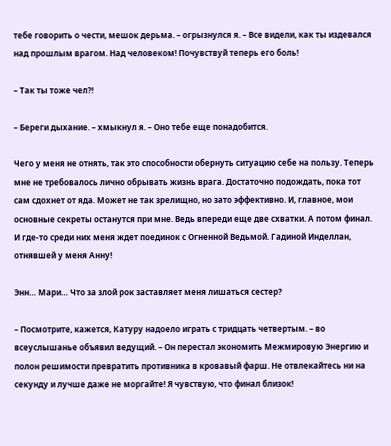тебе говорить о чести, мешок дерьма. – огрызнулся я. – Все видели, как ты издевался над прошлым врагом. Над человеком! Почувствуй теперь его боль!

– Так ты тоже чел⁈

– Береги дыхание. – хмыкнул я. – Оно тебе еще понадобится.

Чего у меня не отнять, так это способности обернуть ситуацию себе на пользу. Теперь мне не требовалось лично обрывать жизнь врага. Достаточно подождать, пока тот сам сдохнет от яда. Может не так зрелищно, но зато эффективно. И, главное, мои основные секреты останутся при мне. Ведь впереди еще две схватки. А потом финал. И где-то среди них меня ждет поединок с Огненной Ведьмой. Гадиной Инделлан, отнявшей у меня Анну!

Энн… Мари… Что за злой рок заставляет меня лишаться сестер?

– Посмотрите, кажется, Катуру надоело играть с тридцать четвертым. – во всеуслышанье объявил ведущий. – Он перестал экономить Межмировую Энергию и полон решимости превратить противника в кровавый фарш. Не отвлекайтесь ни на секунду и лучше даже не моргайте! Я чувствую, что финал близок!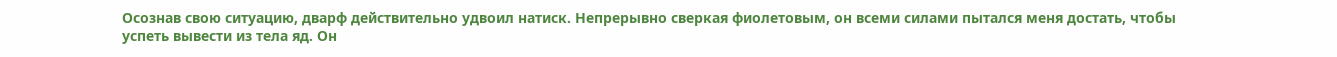Осознав свою ситуацию, дварф действительно удвоил натиск. Непрерывно сверкая фиолетовым, он всеми силами пытался меня достать, чтобы успеть вывести из тела яд. Он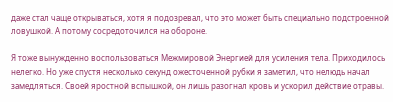даже стал чаще открываться, хотя я подозревал, что это может быть специально подстроенной ловушкой. А потому сосредоточился на обороне.

Я тоже вынужденно воспользоваться Межмировой Энергией для усиления тела. Приходилось нелегко. Но уже спустя несколько секунд ожесточенной рубки я заметил, что нелюдь начал замедляться. Своей яростной вспышкой, он лишь разогнал кровь и ускорил действие отравы.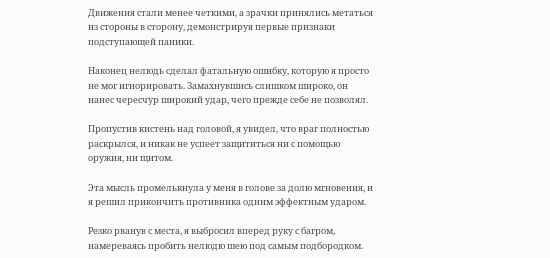Движения стали менее четкими, а зрачки принялись метаться из стороны в сторону, демонстрируя первые признаки подступающей паники.

Наконец нелюдь сделал фатальную ошибку, которую я просто не мог игнорировать. Замахнувшись слишком широко, он нанес чересчур широкий удар, чего прежде себе не позволял.

Пропустив кистень над головой, я увидел, что враг полностью раскрылся, и никак не успеет защититься ни с помощью оружия, ни щитом.

Эта мысль промелькнула у меня в голове за долю мгновения, и я решил прикончить противника одним эффектным ударом.

Резко рванув с места, я выбросил вперед руку с багром, намереваясь пробить нелюдю шею под самым подбородком.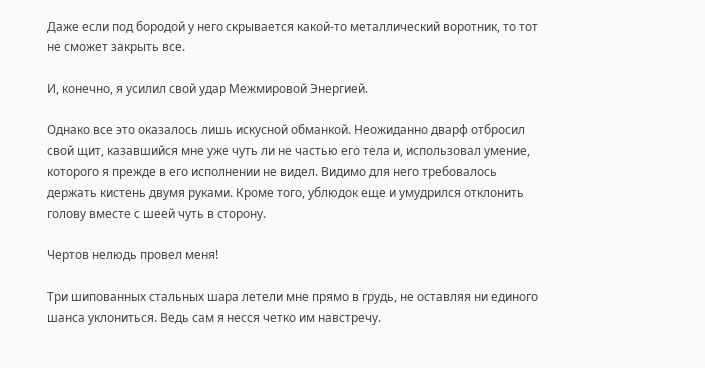Даже если под бородой у него скрывается какой-то металлический воротник, то тот не сможет закрыть все.

И, конечно, я усилил свой удар Межмировой Энергией.

Однако все это оказалось лишь искусной обманкой. Неожиданно дварф отбросил свой щит, казавшийся мне уже чуть ли не частью его тела и, использовал умение, которого я прежде в его исполнении не видел. Видимо для него требовалось держать кистень двумя руками. Кроме того, ублюдок еще и умудрился отклонить голову вместе с шеей чуть в сторону.

Чертов нелюдь провел меня!

Три шипованных стальных шара летели мне прямо в грудь, не оставляя ни единого шанса уклониться. Ведь сам я несся четко им навстречу.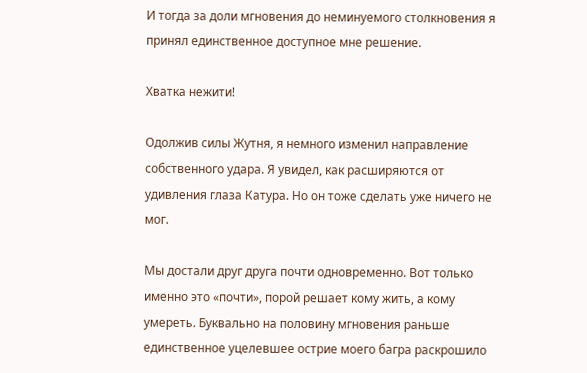И тогда за доли мгновения до неминуемого столкновения я принял единственное доступное мне решение.

Хватка нежити!

Одолжив силы Жутня, я немного изменил направление собственного удара. Я увидел, как расширяются от удивления глаза Катура. Но он тоже сделать уже ничего не мог.

Мы достали друг друга почти одновременно. Вот только именно это «почти», порой решает кому жить, а кому умереть. Буквально на половину мгновения раньше единственное уцелевшее острие моего багра раскрошило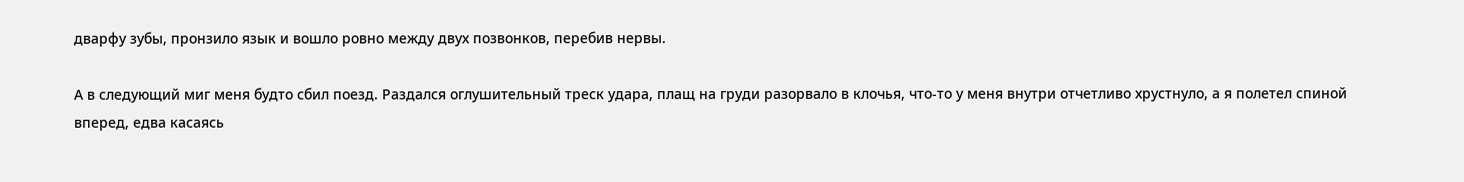дварфу зубы, пронзило язык и вошло ровно между двух позвонков, перебив нервы.

А в следующий миг меня будто сбил поезд. Раздался оглушительный треск удара, плащ на груди разорвало в клочья, что-то у меня внутри отчетливо хрустнуло, а я полетел спиной вперед, едва касаясь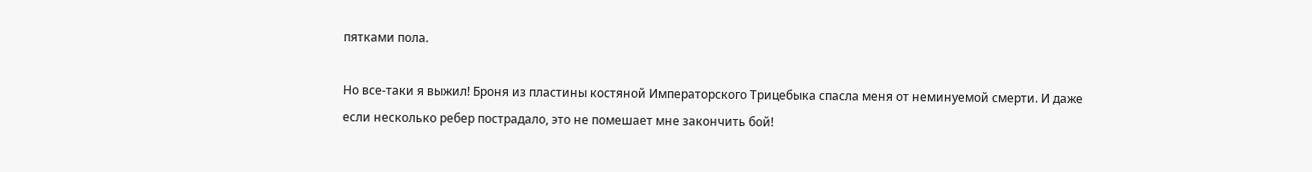пятками пола.

Но все-таки я выжил! Броня из пластины костяной Императорского Трицебыка спасла меня от неминуемой смерти. И даже если несколько ребер пострадало, это не помешает мне закончить бой!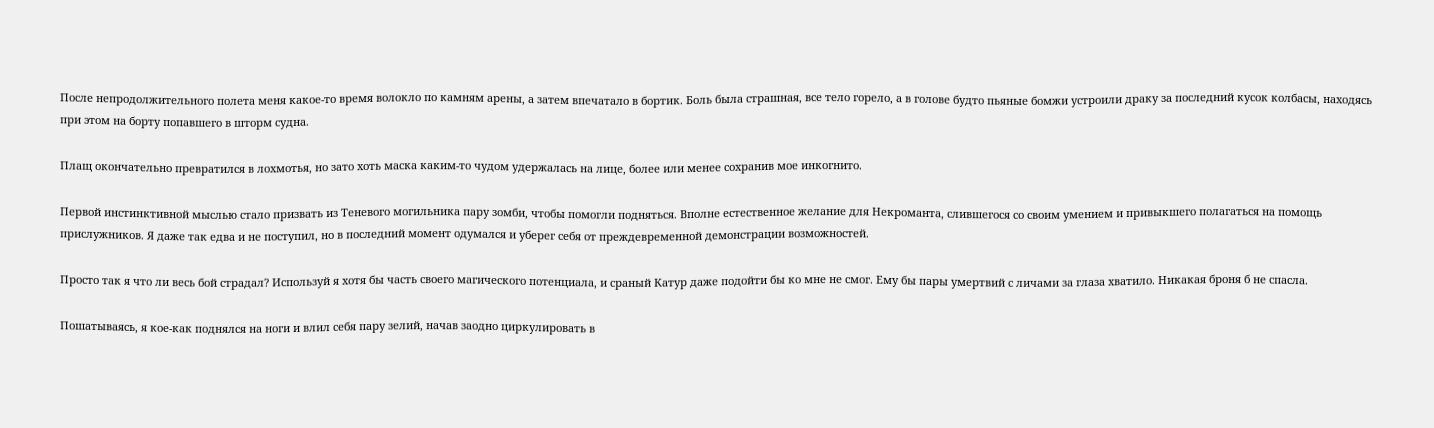После непродолжительного полета меня какое-то время волокло по камням арены, а затем впечатало в бортик. Боль была страшная, все тело горело, а в голове будто пьяные бомжи устроили драку за последний кусок колбасы, находясь при этом на борту попавшего в шторм судна.

Плащ окончательно превратился в лохмотья, но зато хоть маска каким-то чудом удержалась на лице, более или менее сохранив мое инкогнито.

Первой инстинктивной мыслью стало призвать из Теневого могильника пару зомби, чтобы помогли подняться. Вполне естественное желание для Некроманта, слившегося со своим умением и привыкшего полагаться на помощь прислужников. Я даже так едва и не поступил, но в последний момент одумался и уберег себя от преждевременной демонстрации возможностей.

Просто так я что ли весь бой страдал? Используй я хотя бы часть своего магического потенциала, и сраный Катур даже подойти бы ко мне не смог. Ему бы пары умертвий с личами за глаза хватило. Никакая броня б не спасла.

Пошатываясь, я кое-как поднялся на ноги и влил себя пару зелий, начав заодно циркулировать в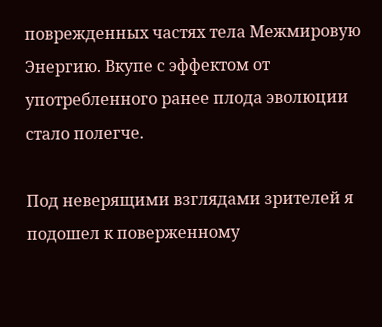поврежденных частях тела Межмировую Энергию. Вкупе с эффектом от употребленного ранее плода эволюции стало полегче.

Под неверящими взглядами зрителей я подошел к поверженному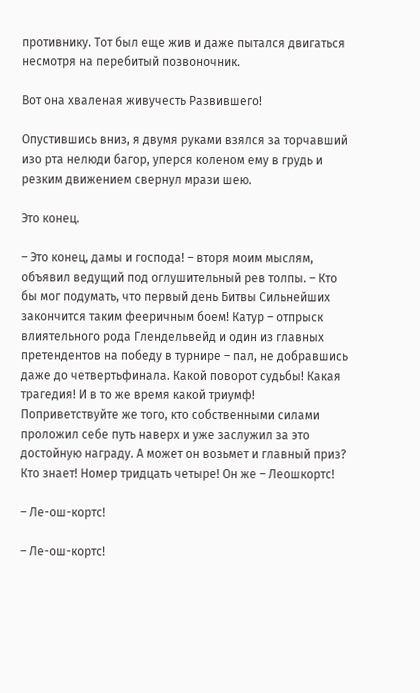противнику. Тот был еще жив и даже пытался двигаться несмотря на перебитый позвоночник.

Вот она хваленая живучесть Развившего!

Опустившись вниз, я двумя руками взялся за торчавший изо рта нелюди багор, уперся коленом ему в грудь и резким движением свернул мрази шею.

Это конец.

– Это конец, дамы и господа! – вторя моим мыслям, объявил ведущий под оглушительный рев толпы. – Кто бы мог подумать, что первый день Битвы Сильнейших закончится таким фееричным боем! Катур – отпрыск влиятельного рода Глендельвейд и один из главных претендентов на победу в турнире – пал, не добравшись даже до четвертьфинала. Какой поворот судьбы! Какая трагедия! И в то же время какой триумф! Поприветствуйте же того, кто собственными силами проложил себе путь наверх и уже заслужил за это достойную награду. А может он возьмет и главный приз? Кто знает! Номер тридцать четыре! Он же – Леошкортс!

– Ле-ош-кортс!

– Ле-ош-кортс!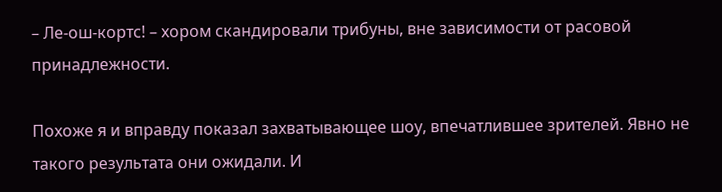– Ле-ош-кортс! – хором скандировали трибуны, вне зависимости от расовой принадлежности.

Похоже я и вправду показал захватывающее шоу, впечатлившее зрителей. Явно не такого результата они ожидали. И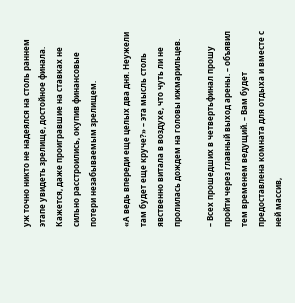уж точно никто не надеялся на столь раннем этапе увидеть зрелище, достойное финала. Кажется, даже проигравшие на ставках не сильно расстроились, окупив финансовые потери незабываемым зрелищем.

«А ведь впереди еще целых два дня. Неужели там будет еще круче?» – эта мысль столь явственно витала в воздухе, что чуть ли не пролилась дождем на головы ижмарильцев.

– Всех прошедших в четвертьфинал прошу пройти через главный выход арены. – объявил тем временем ведущий. – Вам будет предоставлена комната для отдыха и вместе с ней массив,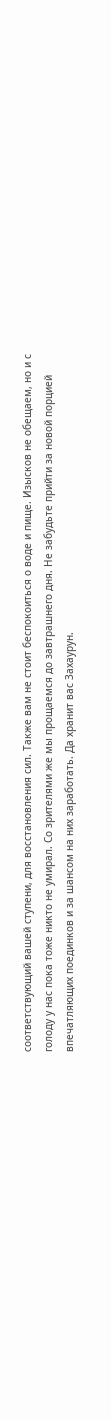соответствующий вашей ступени, для восстановления сил. Также вам не стоит беспокоиться о воде и пище. Изысков не обещаем, но и с голоду у нас пока тоже никто не умирал. Со зрителями же мы прощаемся до завтрашнего дня. Не забудьте прийти за новой порцией впечатляющих поединков и за шансом на них заработать. Да хранит вас Захаурун.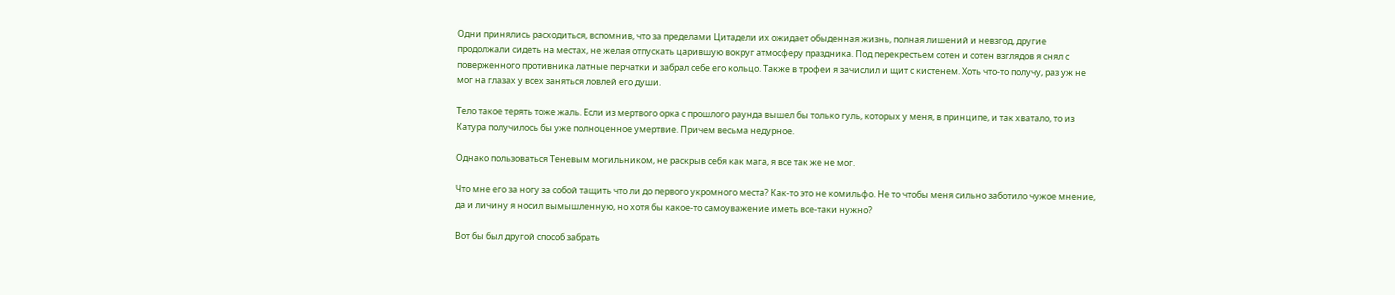Одни принялись расходиться, вспомнив, что за пределами Цитадели их ожидает обыденная жизнь, полная лишений и невзгод, другие продолжали сидеть на местах, не желая отпускать царившую вокруг атмосферу праздника. Под перекрестьем сотен и сотен взглядов я снял с поверженного противника латные перчатки и забрал себе его кольцо. Также в трофеи я зачислил и щит с кистенем. Хоть что-то получу, раз уж не мог на глазах у всех заняться ловлей его души.

Тело такое терять тоже жаль. Если из мертвого орка с прошлого раунда вышел бы только гуль, которых у меня, в принципе, и так хватало, то из Катура получилось бы уже полноценное умертвие. Причем весьма недурное.

Однако пользоваться Теневым могильником, не раскрыв себя как мага, я все так же не мог.

Что мне его за ногу за собой тащить что ли до первого укромного места? Как-то это не комильфо. Не то чтобы меня сильно заботило чужое мнение, да и личину я носил вымышленную, но хотя бы какое-то самоуважение иметь все-таки нужно?

Вот бы был другой способ забрать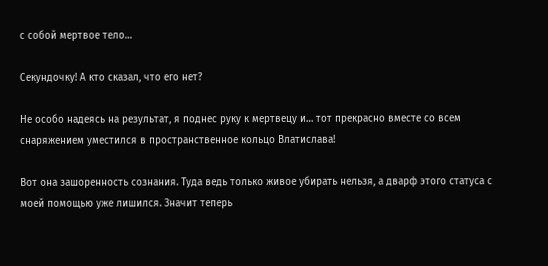с собой мертвое тело…

Секундочку! А кто сказал, что его нет?

Не особо надеясь на результат, я поднес руку к мертвецу и… тот прекрасно вместе со всем снаряжением уместился в пространственное кольцо Влатислава!

Вот она зашоренность сознания. Туда ведь только живое убирать нельзя, а дварф этого статуса с моей помощью уже лишился. Значит теперь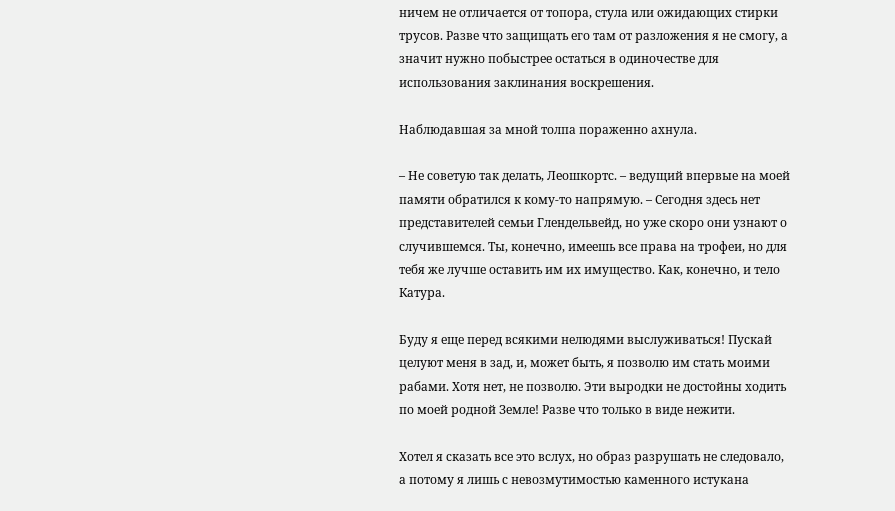ничем не отличается от топора, стула или ожидающих стирки трусов. Разве что защищать его там от разложения я не смогу, а значит нужно побыстрее остаться в одиночестве для использования заклинания воскрешения.

Наблюдавшая за мной толпа пораженно ахнула.

– Не советую так делать, Леошкортс. – ведущий впервые на моей памяти обратился к кому-то напрямую. – Сегодня здесь нет представителей семьи Глендельвейд, но уже скоро они узнают о случившемся. Ты, конечно, имеешь все права на трофеи, но для тебя же лучше оставить им их имущество. Как, конечно, и тело Катура.

Буду я еще перед всякими нелюдями выслуживаться! Пускай целуют меня в зад, и, может быть, я позволю им стать моими рабами. Хотя нет, не позволю. Эти выродки не достойны ходить по моей родной Земле! Разве что только в виде нежити.

Хотел я сказать все это вслух, но образ разрушать не следовало, а потому я лишь с невозмутимостью каменного истукана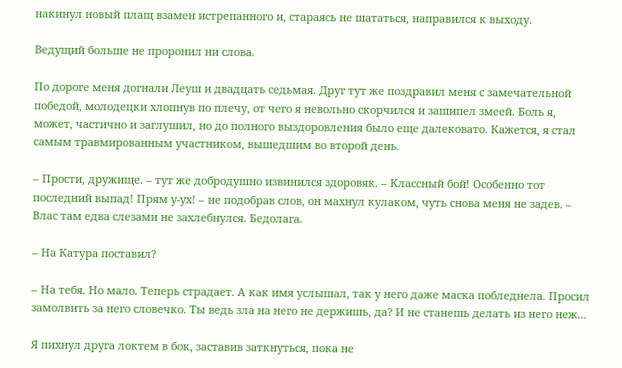накинул новый плащ взамен истрепанного и, стараясь не шататься, направился к выходу.

Ведущий больше не проронил ни слова.

По дороге меня догнали Леуш и двадцать седьмая. Друг тут же поздравил меня с замечательной победой, молодецки хлопнув по плечу, от чего я невольно скорчился и зашипел змеей. Боль я, может, частично и заглушил, но до полного выздоровления было еще далековато. Кажется, я стал самым травмированным участником, вышедшим во второй день.

– Прости, дружище. – тут же добродушно извинился здоровяк. – Классный бой! Особенно тот последний выпад! Прям у-ух! – не подобрав слов, он махнул кулаком, чуть снова меня не задев. – Влас там едва слезами не захлебнулся. Бедолага.

– На Катура поставил?

– На тебя. Но мало. Теперь страдает. А как имя услышал, так у него даже маска побледнела. Просил замолвить за него словечко. Ты ведь зла на него не держишь, да? И не станешь делать из него неж…

Я пихнул друга локтем в бок, заставив заткнуться, пока не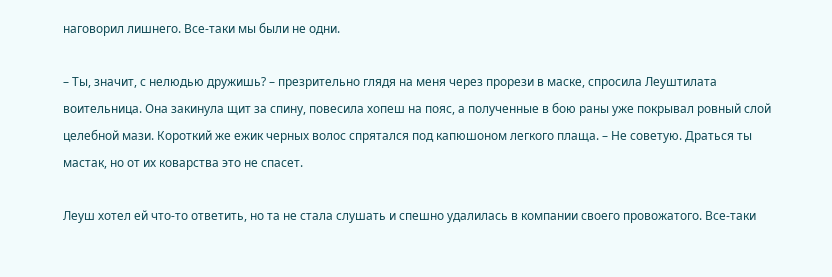наговорил лишнего. Все-таки мы были не одни.

– Ты, значит, с нелюдью дружишь? – презрительно глядя на меня через прорези в маске, спросила Леуштилата воительница. Она закинула щит за спину, повесила хопеш на пояс, а полученные в бою раны уже покрывал ровный слой целебной мази. Короткий же ежик черных волос спрятался под капюшоном легкого плаща. – Не советую. Драться ты мастак, но от их коварства это не спасет.

Леуш хотел ей что-то ответить, но та не стала слушать и спешно удалилась в компании своего провожатого. Все-таки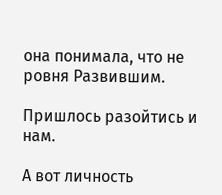она понимала, что не ровня Развившим.

Пришлось разойтись и нам.

А вот личность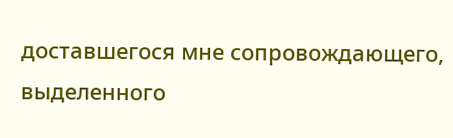доставшегося мне сопровождающего, выделенного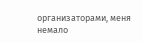организаторами, меня немало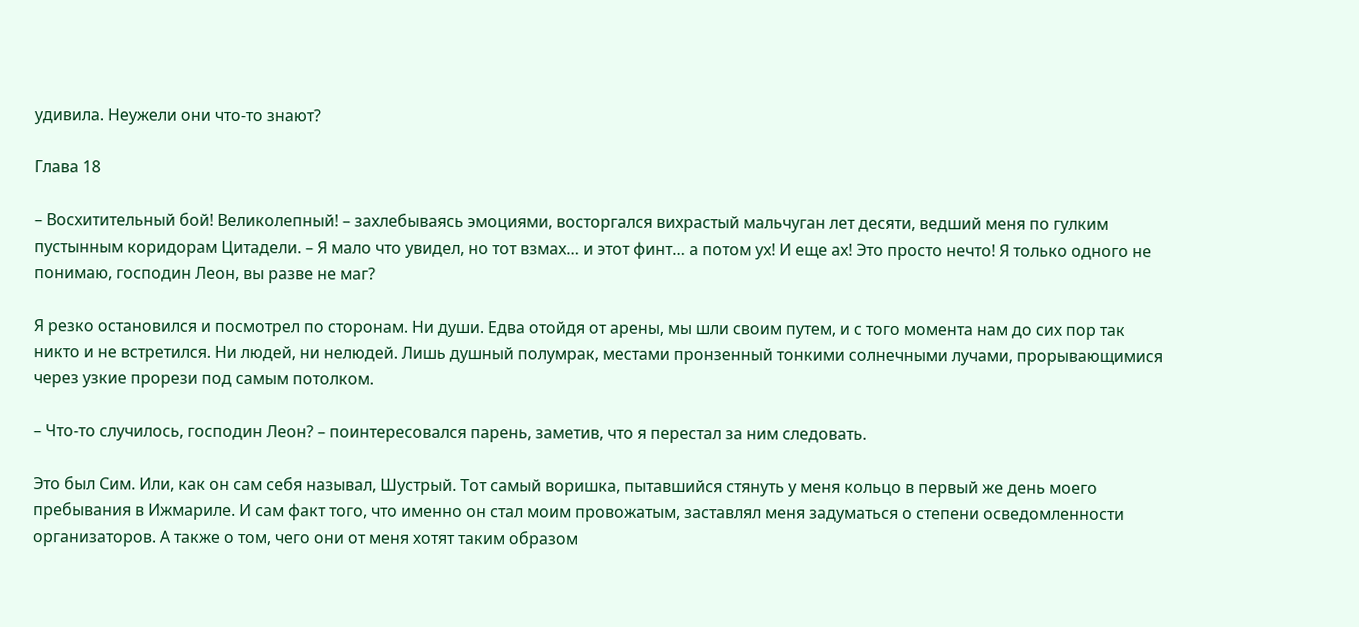удивила. Неужели они что-то знают?

Глава 18

– Восхитительный бой! Великолепный! – захлебываясь эмоциями, восторгался вихрастый мальчуган лет десяти, ведший меня по гулким пустынным коридорам Цитадели. – Я мало что увидел, но тот взмах… и этот финт… а потом ух! И еще ах! Это просто нечто! Я только одного не понимаю, господин Леон, вы разве не маг?

Я резко остановился и посмотрел по сторонам. Ни души. Едва отойдя от арены, мы шли своим путем, и с того момента нам до сих пор так никто и не встретился. Ни людей, ни нелюдей. Лишь душный полумрак, местами пронзенный тонкими солнечными лучами, прорывающимися через узкие прорези под самым потолком.

– Что-то случилось, господин Леон? – поинтересовался парень, заметив, что я перестал за ним следовать.

Это был Сим. Или, как он сам себя называл, Шустрый. Тот самый воришка, пытавшийся стянуть у меня кольцо в первый же день моего пребывания в Ижмариле. И сам факт того, что именно он стал моим провожатым, заставлял меня задуматься о степени осведомленности организаторов. А также о том, чего они от меня хотят таким образом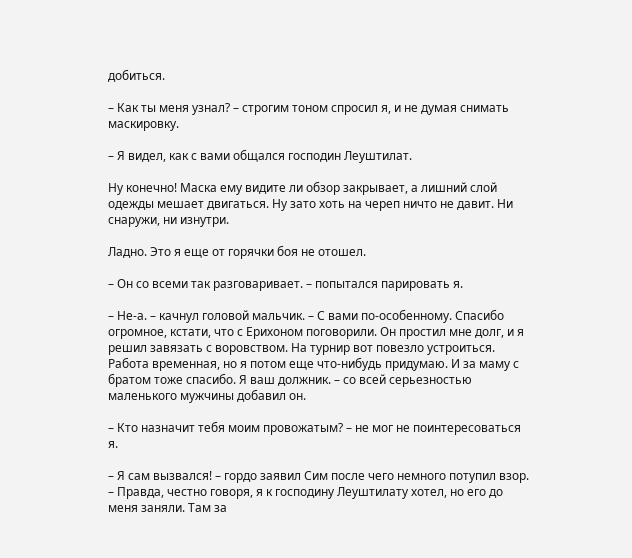добиться.

– Как ты меня узнал? – строгим тоном спросил я, и не думая снимать маскировку.

– Я видел, как с вами общался господин Леуштилат.

Ну конечно! Маска ему видите ли обзор закрывает, а лишний слой одежды мешает двигаться. Ну зато хоть на череп ничто не давит. Ни снаружи, ни изнутри.

Ладно. Это я еще от горячки боя не отошел.

– Он со всеми так разговаривает. – попытался парировать я.

– Не-а. – качнул головой мальчик. – С вами по-особенному. Спасибо огромное, кстати, что с Ерихоном поговорили. Он простил мне долг, и я решил завязать с воровством. На турнир вот повезло устроиться. Работа временная, но я потом еще что-нибудь придумаю. И за маму с братом тоже спасибо. Я ваш должник. – со всей серьезностью маленького мужчины добавил он.

– Кто назначит тебя моим провожатым? – не мог не поинтересоваться я.

– Я сам вызвался! – гордо заявил Сим после чего немного потупил взор. – Правда, честно говоря, я к господину Леуштилату хотел, но его до меня заняли. Там за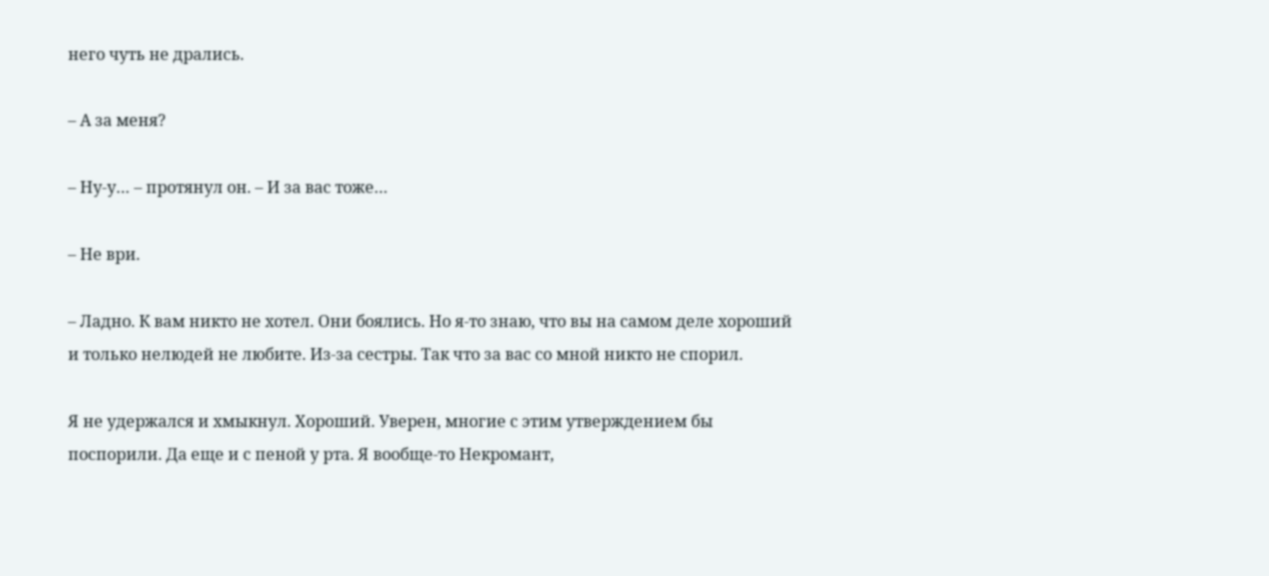него чуть не дрались.

– А за меня?

– Ну-у… – протянул он. – И за вас тоже…

– Не ври.

– Ладно. К вам никто не хотел. Они боялись. Но я-то знаю, что вы на самом деле хороший и только нелюдей не любите. Из-за сестры. Так что за вас со мной никто не спорил.

Я не удержался и хмыкнул. Хороший. Уверен, многие с этим утверждением бы поспорили. Да еще и с пеной у рта. Я вообще-то Некромант,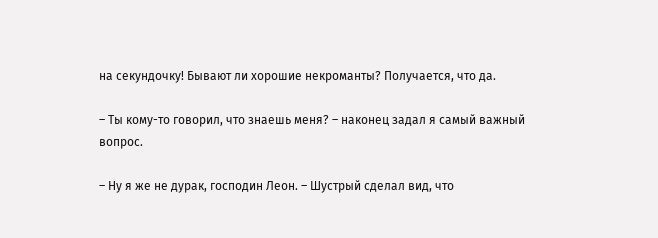на секундочку! Бывают ли хорошие некроманты? Получается, что да.

– Ты кому-то говорил, что знаешь меня? – наконец задал я самый важный вопрос.

– Ну я же не дурак, господин Леон. – Шустрый сделал вид, что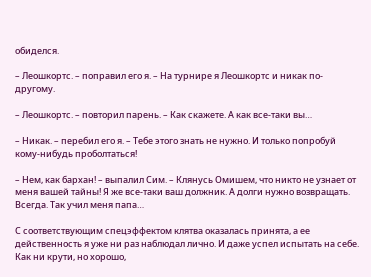обиделся.

– Леошкортс. – поправил его я. – На турнире я Леошкортс и никак по-другому.

– Леошкортс. – повторил парень. – Как скажете. А как все-таки вы…

– Никак. – перебил его я. – Тебе этого знать не нужно. И только попробуй кому-нибудь проболтаться!

– Нем, как бархан! – выпалил Сим. – Клянусь Омишем, что никто не узнает от меня вашей тайны! Я же все-таки ваш должник. А долги нужно возвращать. Всегда. Так учил меня папа…

С соответствующим спецэффектом клятва оказалась принята, а ее действенность я уже ни раз наблюдал лично. И даже успел испытать на себе. Как ни крути, но хорошо,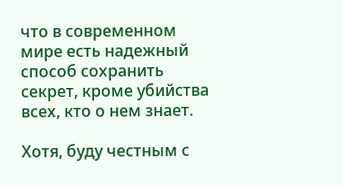что в современном мире есть надежный способ сохранить секрет, кроме убийства всех, кто о нем знает.

Хотя, буду честным с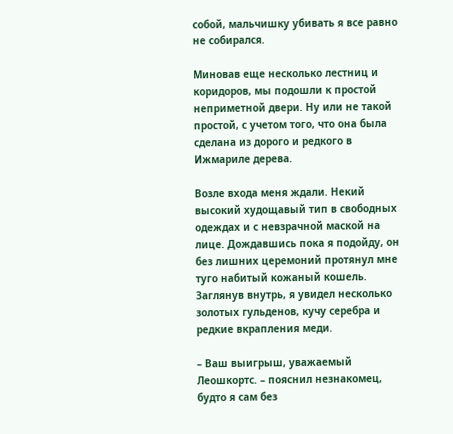собой, мальчишку убивать я все равно не собирался.

Миновав еще несколько лестниц и коридоров, мы подошли к простой неприметной двери. Ну или не такой простой, с учетом того, что она была сделана из дорого и редкого в Ижмариле дерева.

Возле входа меня ждали. Некий высокий худощавый тип в свободных одеждах и с невзрачной маской на лице. Дождавшись пока я подойду, он без лишних церемоний протянул мне туго набитый кожаный кошель. Заглянув внутрь, я увидел несколько золотых гульденов, кучу серебра и редкие вкрапления меди.

– Ваш выигрыш, уважаемый Леошкортс. – пояснил незнакомец, будто я сам без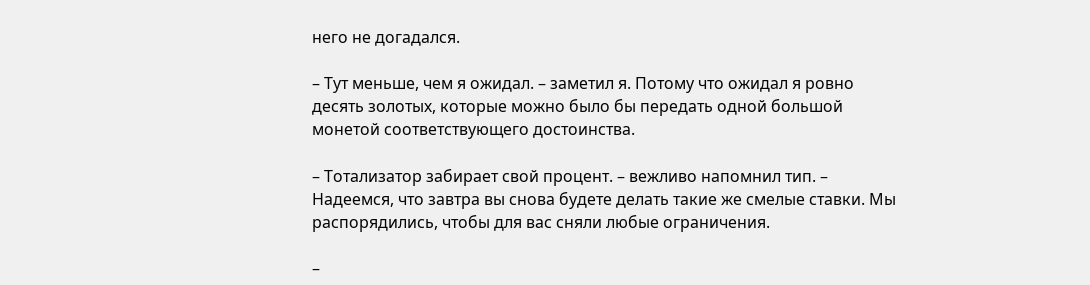него не догадался.

– Тут меньше, чем я ожидал. – заметил я. Потому что ожидал я ровно десять золотых, которые можно было бы передать одной большой монетой соответствующего достоинства.

– Тотализатор забирает свой процент. – вежливо напомнил тип. – Надеемся, что завтра вы снова будете делать такие же смелые ставки. Мы распорядились, чтобы для вас сняли любые ограничения.

–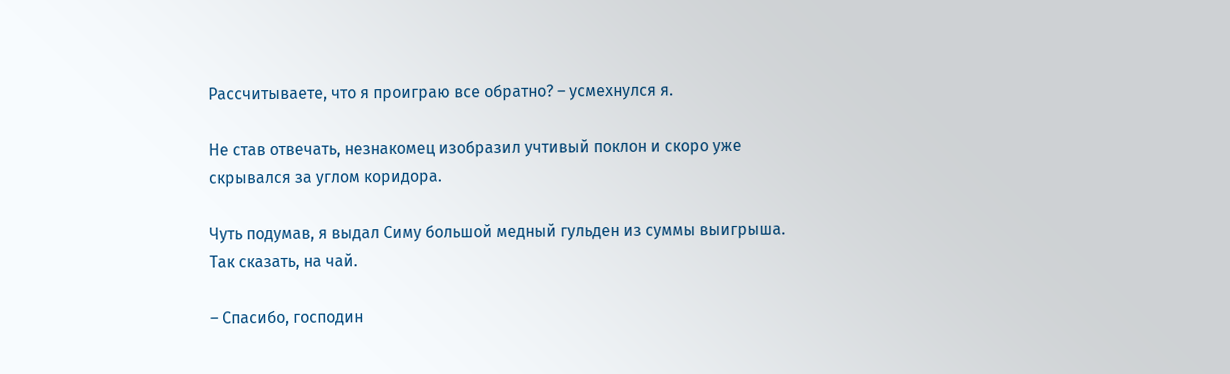Рассчитываете, что я проиграю все обратно? – усмехнулся я.

Не став отвечать, незнакомец изобразил учтивый поклон и скоро уже скрывался за углом коридора.

Чуть подумав, я выдал Симу большой медный гульден из суммы выигрыша. Так сказать, на чай.

– Спасибо, господин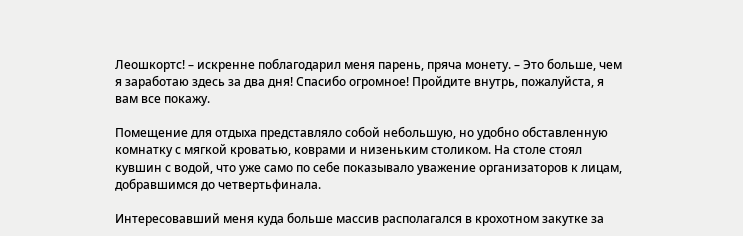Леошкортс! – искренне поблагодарил меня парень, пряча монету. – Это больше, чем я заработаю здесь за два дня! Спасибо огромное! Пройдите внутрь, пожалуйста, я вам все покажу.

Помещение для отдыха представляло собой небольшую, но удобно обставленную комнатку с мягкой кроватью, коврами и низеньким столиком. На столе стоял кувшин с водой, что уже само по себе показывало уважение организаторов к лицам, добравшимся до четвертьфинала.

Интересовавший меня куда больше массив располагался в крохотном закутке за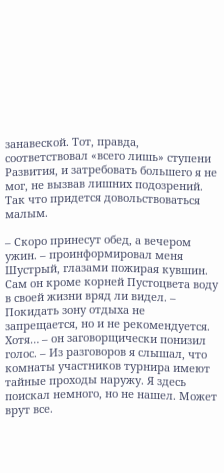занавеской. Тот, правда, соответствовал «всего лишь» ступени Развития, и затребовать большего я не мог, не вызвав лишних подозрений. Так что придется довольствоваться малым.

– Скоро принесут обед, а вечером ужин. – проинформировал меня Шустрый, глазами пожирая кувшин. Сам он кроме корней Пустоцвета воду в своей жизни вряд ли видел. – Покидать зону отдыха не запрещается, но и не рекомендуется. Хотя… – он заговорщически понизил голос. – Из разговоров я слышал, что комнаты участников турнира имеют тайные проходы наружу. Я здесь поискал немного, но не нашел. Может врут все.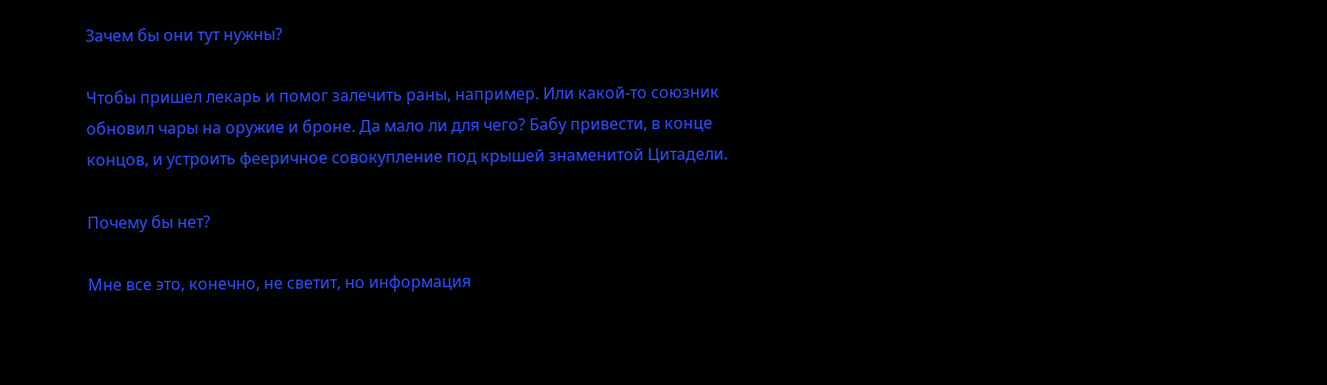Зачем бы они тут нужны?

Чтобы пришел лекарь и помог залечить раны, например. Или какой-то союзник обновил чары на оружие и броне. Да мало ли для чего? Бабу привести, в конце концов, и устроить фееричное совокупление под крышей знаменитой Цитадели.

Почему бы нет?

Мне все это, конечно, не светит, но информация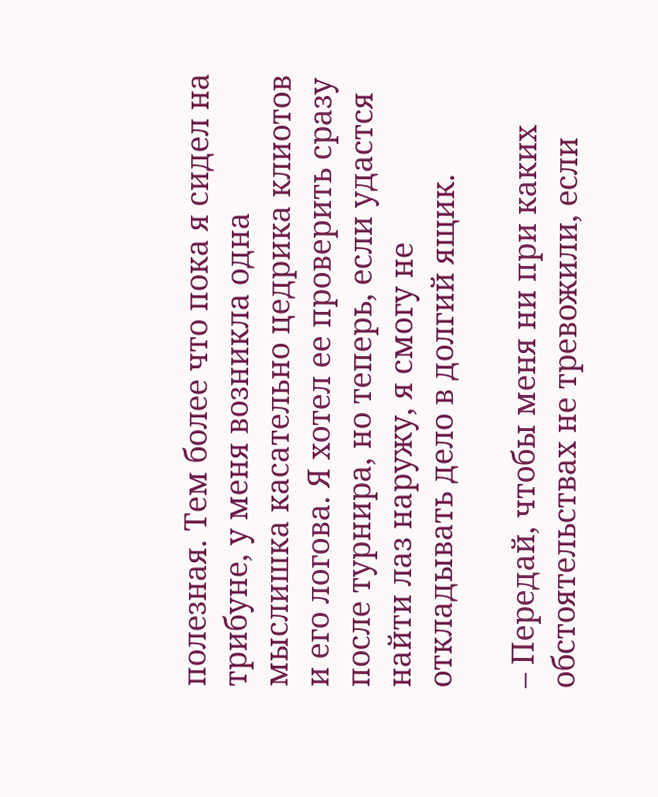полезная. Тем более что пока я сидел на трибуне, у меня возникла одна мыслишка касательно цедрика клиотов и его логова. Я хотел ее проверить сразу после турнира, но теперь, если удастся найти лаз наружу, я смогу не откладывать дело в долгий ящик.

– Передай, чтобы меня ни при каких обстоятельствах не тревожили, если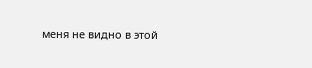меня не видно в этой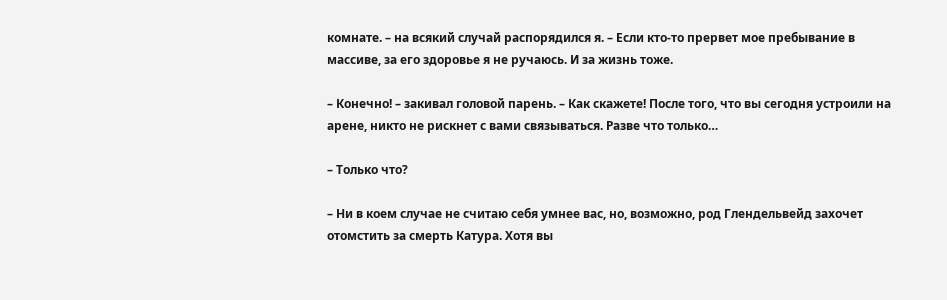комнате. – на всякий случай распорядился я. – Если кто-то прервет мое пребывание в массиве, за его здоровье я не ручаюсь. И за жизнь тоже.

– Конечно! – закивал головой парень. – Как скажете! После того, что вы сегодня устроили на арене, никто не рискнет с вами связываться. Разве что только…

– Только что?

– Ни в коем случае не считаю себя умнее вас, но, возможно, род Глендельвейд захочет отомстить за смерть Катура. Хотя вы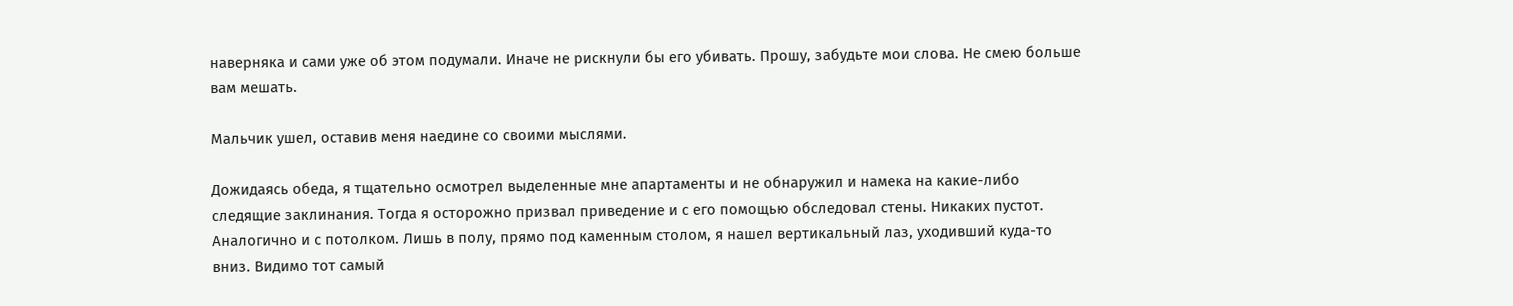наверняка и сами уже об этом подумали. Иначе не рискнули бы его убивать. Прошу, забудьте мои слова. Не смею больше вам мешать.

Мальчик ушел, оставив меня наедине со своими мыслями.

Дожидаясь обеда, я тщательно осмотрел выделенные мне апартаменты и не обнаружил и намека на какие-либо следящие заклинания. Тогда я осторожно призвал приведение и с его помощью обследовал стены. Никаких пустот. Аналогично и с потолком. Лишь в полу, прямо под каменным столом, я нашел вертикальный лаз, уходивший куда-то вниз. Видимо тот самый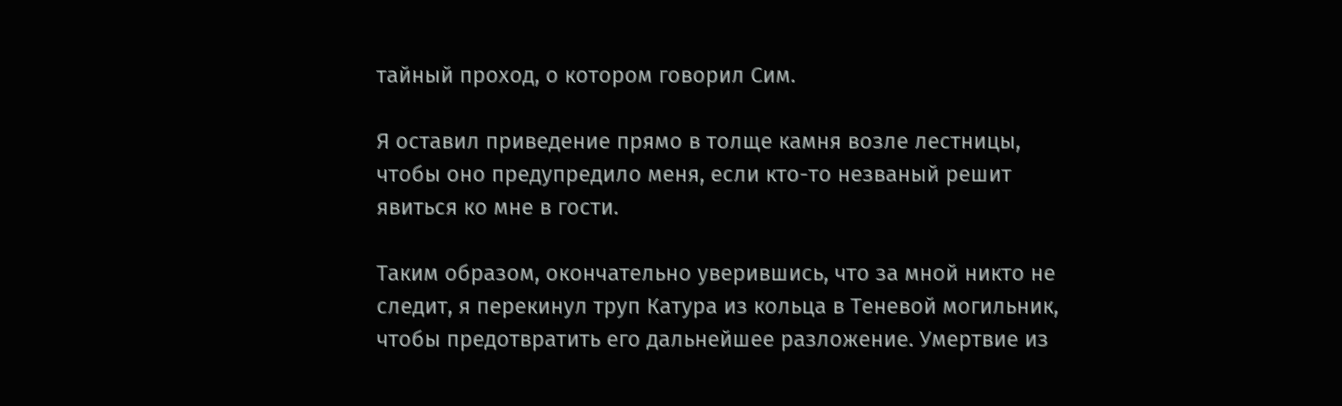тайный проход, о котором говорил Сим.

Я оставил приведение прямо в толще камня возле лестницы, чтобы оно предупредило меня, если кто-то незваный решит явиться ко мне в гости.

Таким образом, окончательно уверившись, что за мной никто не следит, я перекинул труп Катура из кольца в Теневой могильник, чтобы предотвратить его дальнейшее разложение. Умертвие из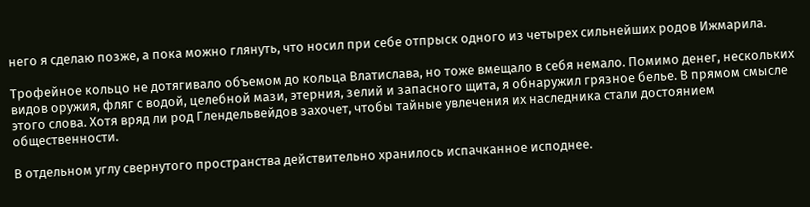него я сделаю позже, а пока можно глянуть, что носил при себе отпрыск одного из четырех сильнейших родов Ижмарила.

Трофейное кольцо не дотягивало объемом до кольца Влатислава, но тоже вмещало в себя немало. Помимо денег, нескольких видов оружия, фляг с водой, целебной мази, этерния, зелий и запасного щита, я обнаружил грязное белье. В прямом смысле этого слова. Хотя вряд ли род Глендельвейдов захочет, чтобы тайные увлечения их наследника стали достоянием общественности.

В отдельном углу свернутого пространства действительно хранилось испачканное исподнее.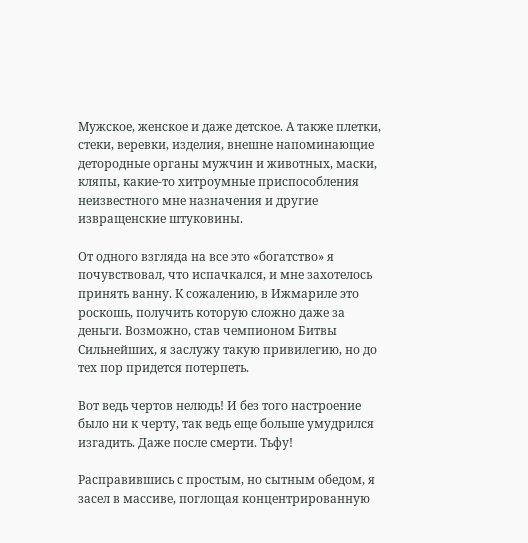Мужское, женское и даже детское. А также плетки, стеки, веревки, изделия, внешне напоминающие детородные органы мужчин и животных, маски, кляпы, какие-то хитроумные приспособления неизвестного мне назначения и другие извращенские штуковины.

От одного взгляда на все это «богатство» я почувствовал, что испачкался, и мне захотелось принять ванну. К сожалению, в Ижмариле это роскошь, получить которую сложно даже за деньги. Возможно, став чемпионом Битвы Сильнейших, я заслужу такую привилегию, но до тех пор придется потерпеть.

Вот ведь чертов нелюдь! И без того настроение было ни к черту, так ведь еще больше умудрился изгадить. Даже после смерти. Тьфу!

Расправившись с простым, но сытным обедом, я засел в массиве, поглощая концентрированную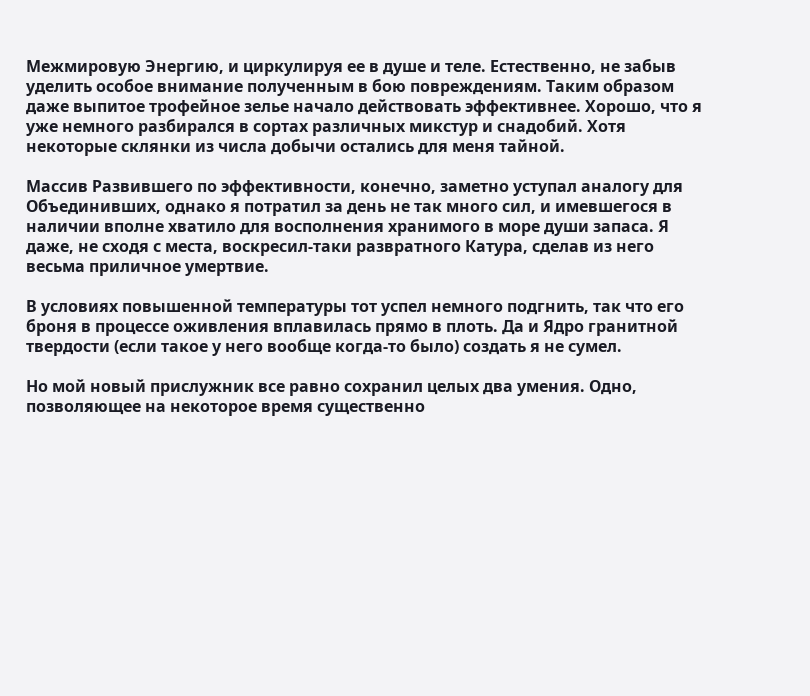Межмировую Энергию, и циркулируя ее в душе и теле. Естественно, не забыв уделить особое внимание полученным в бою повреждениям. Таким образом даже выпитое трофейное зелье начало действовать эффективнее. Хорошо, что я уже немного разбирался в сортах различных микстур и снадобий. Хотя некоторые склянки из числа добычи остались для меня тайной.

Массив Развившего по эффективности, конечно, заметно уступал аналогу для Объединивших, однако я потратил за день не так много сил, и имевшегося в наличии вполне хватило для восполнения хранимого в море души запаса. Я даже, не сходя с места, воскресил-таки развратного Катура, сделав из него весьма приличное умертвие.

В условиях повышенной температуры тот успел немного подгнить, так что его броня в процессе оживления вплавилась прямо в плоть. Да и Ядро гранитной твердости (если такое у него вообще когда-то было) создать я не сумел.

Но мой новый прислужник все равно сохранил целых два умения. Одно, позволяющее на некоторое время существенно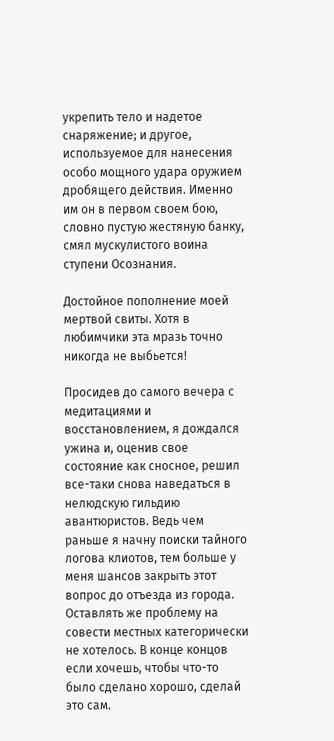укрепить тело и надетое снаряжение; и другое, используемое для нанесения особо мощного удара оружием дробящего действия. Именно им он в первом своем бою, словно пустую жестяную банку, смял мускулистого воина ступени Осознания.

Достойное пополнение моей мертвой свиты. Хотя в любимчики эта мразь точно никогда не выбьется!

Просидев до самого вечера с медитациями и восстановлением, я дождался ужина и, оценив свое состояние как сносное, решил все-таки снова наведаться в нелюдскую гильдию авантюристов. Ведь чем раньше я начну поиски тайного логова клиотов, тем больше у меня шансов закрыть этот вопрос до отъезда из города. Оставлять же проблему на совести местных категорически не хотелось. В конце концов если хочешь, чтобы что-то было сделано хорошо, сделай это сам.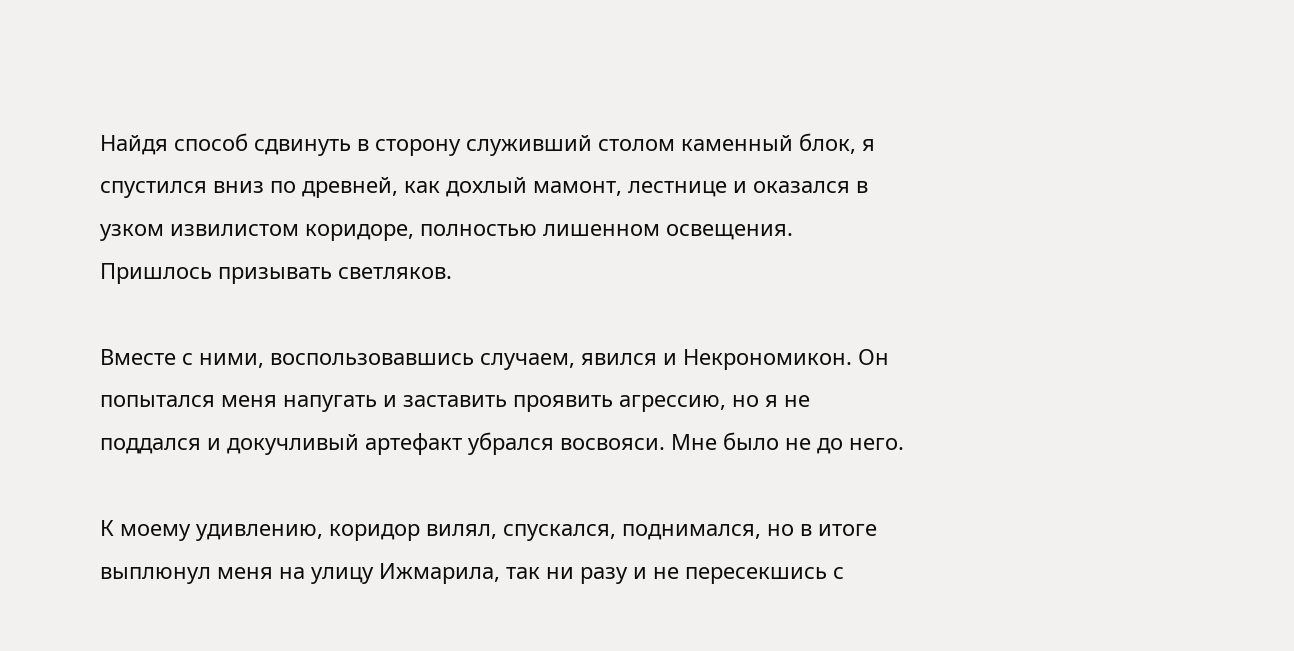Найдя способ сдвинуть в сторону служивший столом каменный блок, я спустился вниз по древней, как дохлый мамонт, лестнице и оказался в узком извилистом коридоре, полностью лишенном освещения. Пришлось призывать светляков.

Вместе с ними, воспользовавшись случаем, явился и Некрономикон. Он попытался меня напугать и заставить проявить агрессию, но я не поддался и докучливый артефакт убрался восвояси. Мне было не до него.

К моему удивлению, коридор вилял, спускался, поднимался, но в итоге выплюнул меня на улицу Ижмарила, так ни разу и не пересекшись с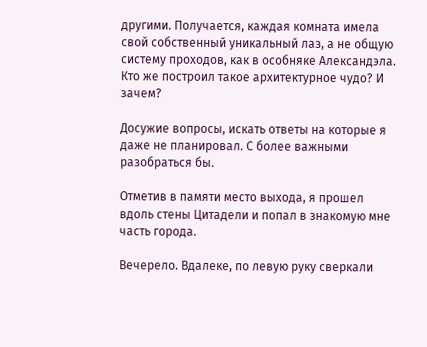другими. Получается, каждая комната имела свой собственный уникальный лаз, а не общую систему проходов, как в особняке Александэла. Кто же построил такое архитектурное чудо? И зачем?

Досужие вопросы, искать ответы на которые я даже не планировал. С более важными разобраться бы.

Отметив в памяти место выхода, я прошел вдоль стены Цитадели и попал в знакомую мне часть города.

Вечерело. Вдалеке, по левую руку сверкали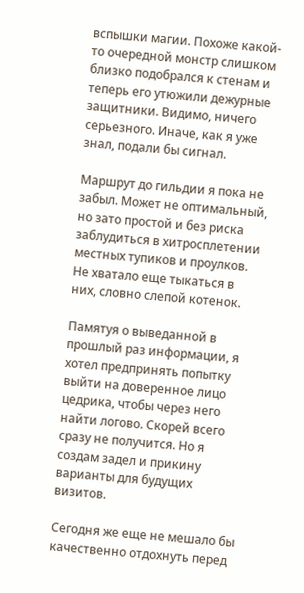вспышки магии. Похоже какой-то очередной монстр слишком близко подобрался к стенам и теперь его утюжили дежурные защитники. Видимо, ничего серьезного. Иначе, как я уже знал, подали бы сигнал.

Маршрут до гильдии я пока не забыл. Может не оптимальный, но зато простой и без риска заблудиться в хитросплетении местных тупиков и проулков. Не хватало еще тыкаться в них, словно слепой котенок.

Памятуя о выведанной в прошлый раз информации, я хотел предпринять попытку выйти на доверенное лицо цедрика, чтобы через него найти логово. Скорей всего сразу не получится. Но я создам задел и прикину варианты для будущих визитов.

Сегодня же еще не мешало бы качественно отдохнуть перед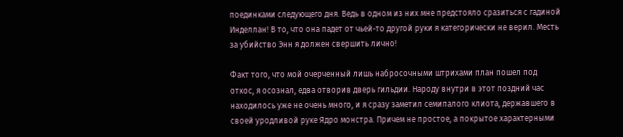поединками следующего дня. Ведь в одном из них мне предстояло сразиться с гадиной Инделлан! В то, что она падет от чьей-то другой руки я категорически не верил. Месть за убийство Энн я должен свершить лично!

Факт того, что мой очерченный лишь набросочными штрихами план пошел под откос, я осознал, едва отворив дверь гильдии. Народу внутри в этот поздний час находилось уже не очень много, и я сразу заметил семипалого клиота, державшего в своей уродливой руке Ядро монстра. Причем не простое, а покрытое характерными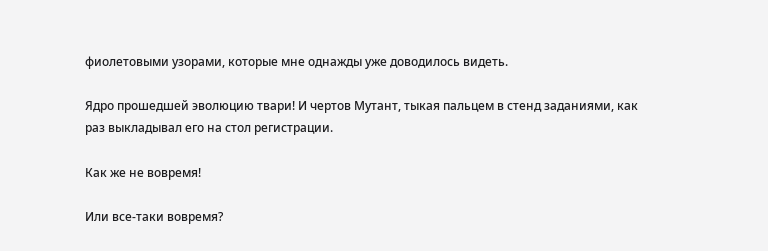фиолетовыми узорами, которые мне однажды уже доводилось видеть.

Ядро прошедшей эволюцию твари! И чертов Мутант, тыкая пальцем в стенд заданиями, как раз выкладывал его на стол регистрации.

Как же не вовремя!

Или все-таки вовремя?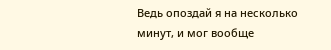Ведь опоздай я на несколько минут, и мог вообще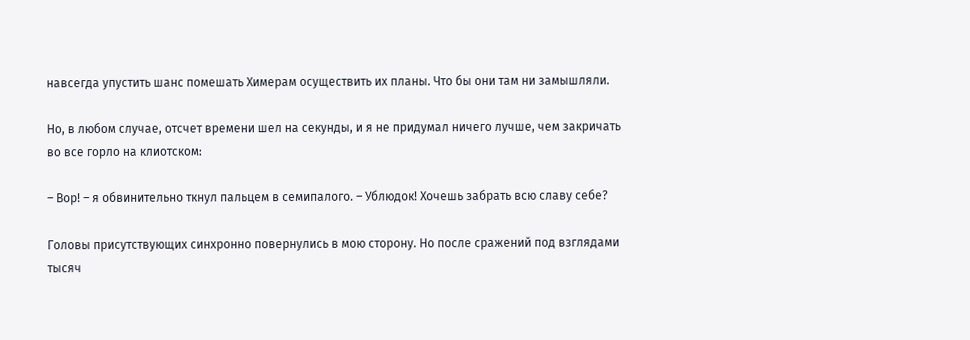навсегда упустить шанс помешать Химерам осуществить их планы. Что бы они там ни замышляли.

Но, в любом случае, отсчет времени шел на секунды, и я не придумал ничего лучше, чем закричать во все горло на клиотском:

– Вор! – я обвинительно ткнул пальцем в семипалого. – Ублюдок! Хочешь забрать всю славу себе?

Головы присутствующих синхронно повернулись в мою сторону. Но после сражений под взглядами тысяч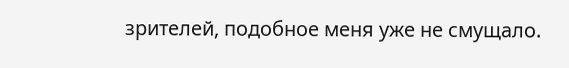зрителей, подобное меня уже не смущало.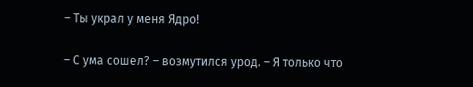– Ты украл у меня Ядро!

– С ума сошел? – возмутился урод. – Я только что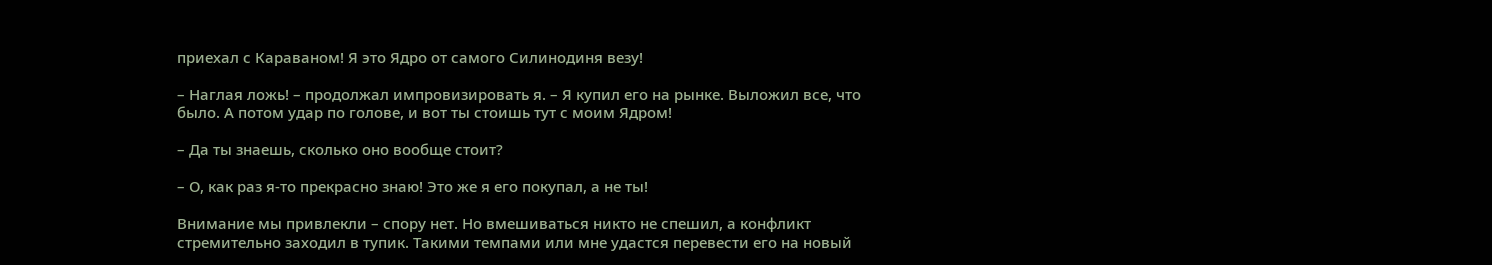приехал с Караваном! Я это Ядро от самого Силинодиня везу!

– Наглая ложь! – продолжал импровизировать я. – Я купил его на рынке. Выложил все, что было. А потом удар по голове, и вот ты стоишь тут с моим Ядром!

– Да ты знаешь, сколько оно вообще стоит?

– О, как раз я-то прекрасно знаю! Это же я его покупал, а не ты!

Внимание мы привлекли – спору нет. Но вмешиваться никто не спешил, а конфликт стремительно заходил в тупик. Такими темпами или мне удастся перевести его на новый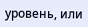уровень, или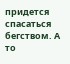придется спасаться бегством. А то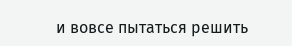и вовсе пытаться решить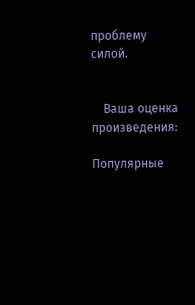проблему силой.


    Ваша оценка произведения:

Популярные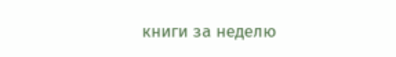книги за неделю